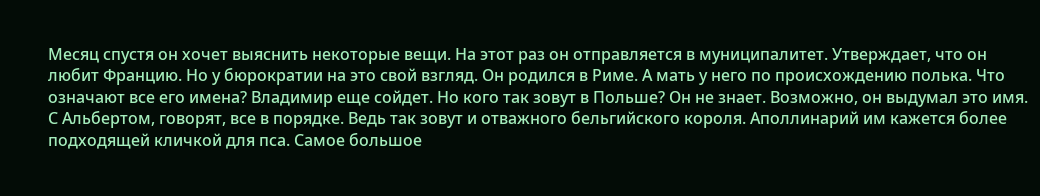Месяц спустя он хочет выяснить некоторые вещи. На этот раз он отправляется в муниципалитет. Утверждает, что он любит Францию. Но у бюрократии на это свой взгляд. Он родился в Риме. А мать у него по происхождению полька. Что означают все его имена? Владимир еще сойдет. Но кого так зовут в Польше? Он не знает. Возможно, он выдумал это имя. С Альбертом, говорят, все в порядке. Ведь так зовут и отважного бельгийского короля. Аполлинарий им кажется более подходящей кличкой для пса. Самое большое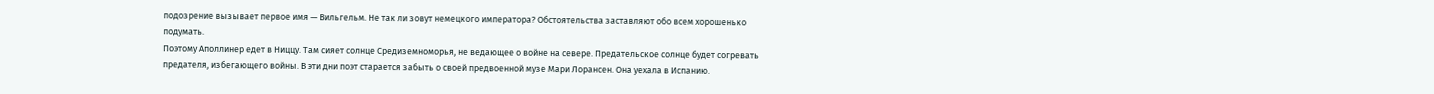подозрение вызывает первое имя — Вильгельм. Не так ли зовут немецкого императора? Обстоятельства заставляют обо всем хорошенько подумать.
Поэтому Аполлинер едет в Ниццу. Там сияет солнце Средиземноморья, не ведающее о войне на севере. Предательское солнце будет согревать предателя, избегающего войны. В эти дни поэт старается забыть о своей предвоенной музе Мари Лорансен. Она уехала в Испанию.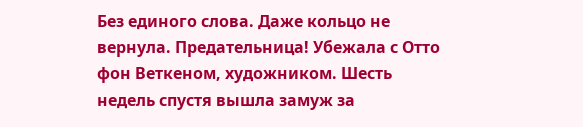Без единого слова. Даже кольцо не вернула. Предательница! Убежала с Отто фон Веткеном, художником. Шесть недель спустя вышла замуж за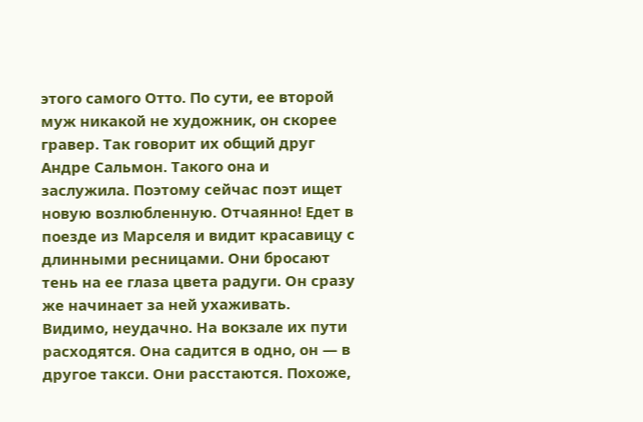этого самого Отто. По сути, ее второй муж никакой не художник, он скорее гравер. Так говорит их общий друг Андре Сальмон. Такого она и заслужила. Поэтому сейчас поэт ищет новую возлюбленную. Отчаянно! Едет в поезде из Марселя и видит красавицу с длинными ресницами. Они бросают тень на ее глаза цвета радуги. Он сразу же начинает за ней ухаживать. Видимо, неудачно. На вокзале их пути расходятся. Она садится в одно, он — в другое такси. Они расстаются. Похоже,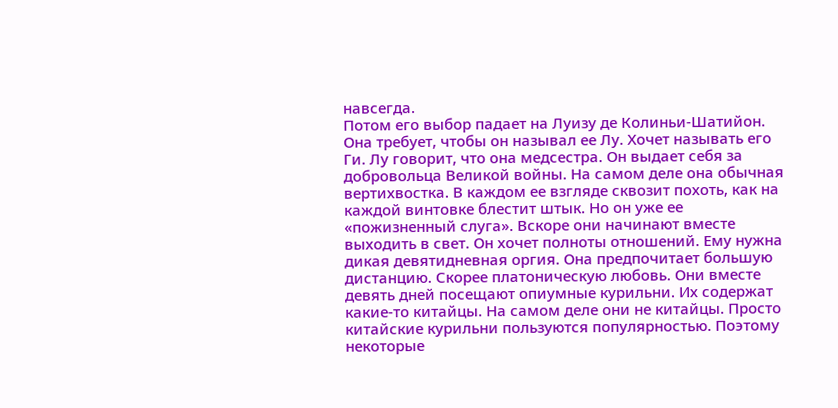навсегда.
Потом его выбор падает на Луизу де Колиньи-Шатийон. Она требует, чтобы он называл ее Лу. Хочет называть его Ги. Лу говорит, что она медсестра. Он выдает себя за добровольца Великой войны. На самом деле она обычная вертихвостка. В каждом ее взгляде сквозит похоть, как на каждой винтовке блестит штык. Но он уже ее «пожизненный слуга». Вскоре они начинают вместе выходить в свет. Он хочет полноты отношений. Ему нужна дикая девятидневная оргия. Она предпочитает большую дистанцию. Скорее платоническую любовь. Они вместе девять дней посещают опиумные курильни. Их содержат какие-то китайцы. На самом деле они не китайцы. Просто китайские курильни пользуются популярностью. Поэтому некоторые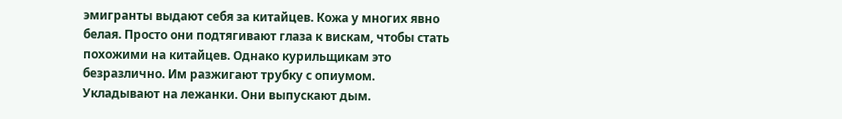эмигранты выдают себя за китайцев. Кожа у многих явно белая. Просто они подтягивают глаза к вискам, чтобы стать похожими на китайцев. Однако курильщикам это безразлично. Им разжигают трубку с опиумом. Укладывают на лежанки. Они выпускают дым.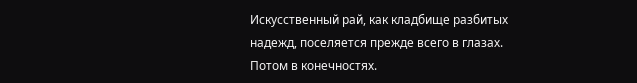Искусственный рай, как кладбище разбитых надежд, поселяется прежде всего в глазах. Потом в конечностях.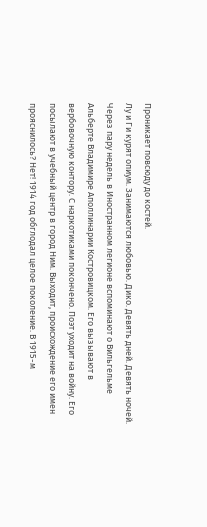Проникает повсюду до костей.
Лу и Ги курят опиум. Занимаются любовью. Дико. Девять дней. Девять ночей.
Через пару недель в Иностранном легионе вспоминают о Вильгельме Альберте Владимире Аполлинарии Костровицком. Его вызывают в вербовочную контору. С наркотиками покончено. Поэт уходит на войну. Его посылают в учебный центр в город Ним. Выходит, происхождение его имен прояснилось? Нет! 1914 год обглодал целое поколение. В 1915-м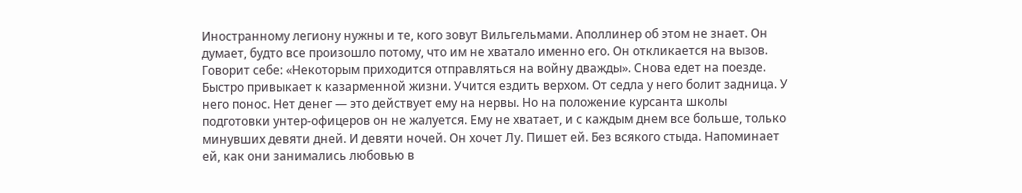Иностранному легиону нужны и те, кого зовут Вильгельмами. Аполлинер об этом не знает. Он думает, будто все произошло потому, что им не хватало именно его. Он откликается на вызов. Говорит себе: «Некоторым приходится отправляться на войну дважды». Снова едет на поезде. Быстро привыкает к казарменной жизни. Учится ездить верхом. От седла у него болит задница. У него понос. Нет денег — это действует ему на нервы. Но на положение курсанта школы подготовки унтер-офицеров он не жалуется. Ему не хватает, и с каждым днем все больше, только минувших девяти дней. И девяти ночей. Он хочет Лу. Пишет ей. Без всякого стыда. Напоминает ей, как они занимались любовью в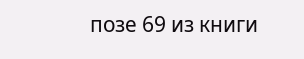позе 69 из книги